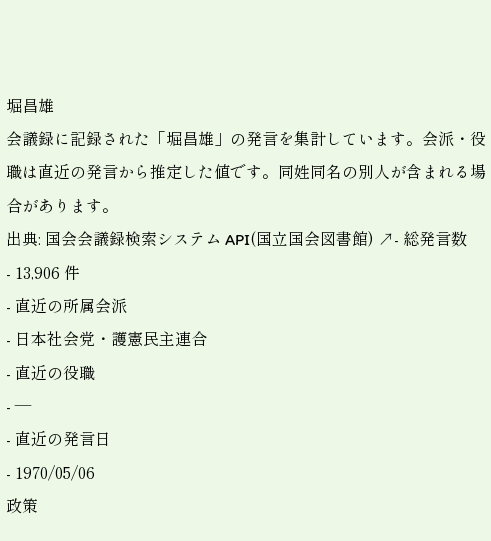堀昌雄
会議録に記録された「堀昌雄」の発言を集計しています。会派・役職は直近の発言から推定した値です。同姓同名の別人が含まれる場合があります。
出典: 国会会議録検索システム API(国立国会図書館) ↗- 総発言数
- 13,906 件
- 直近の所属会派
- 日本社会党・護憲民主連合
- 直近の役職
- —
- 直近の発言日
- 1970/05/06
政策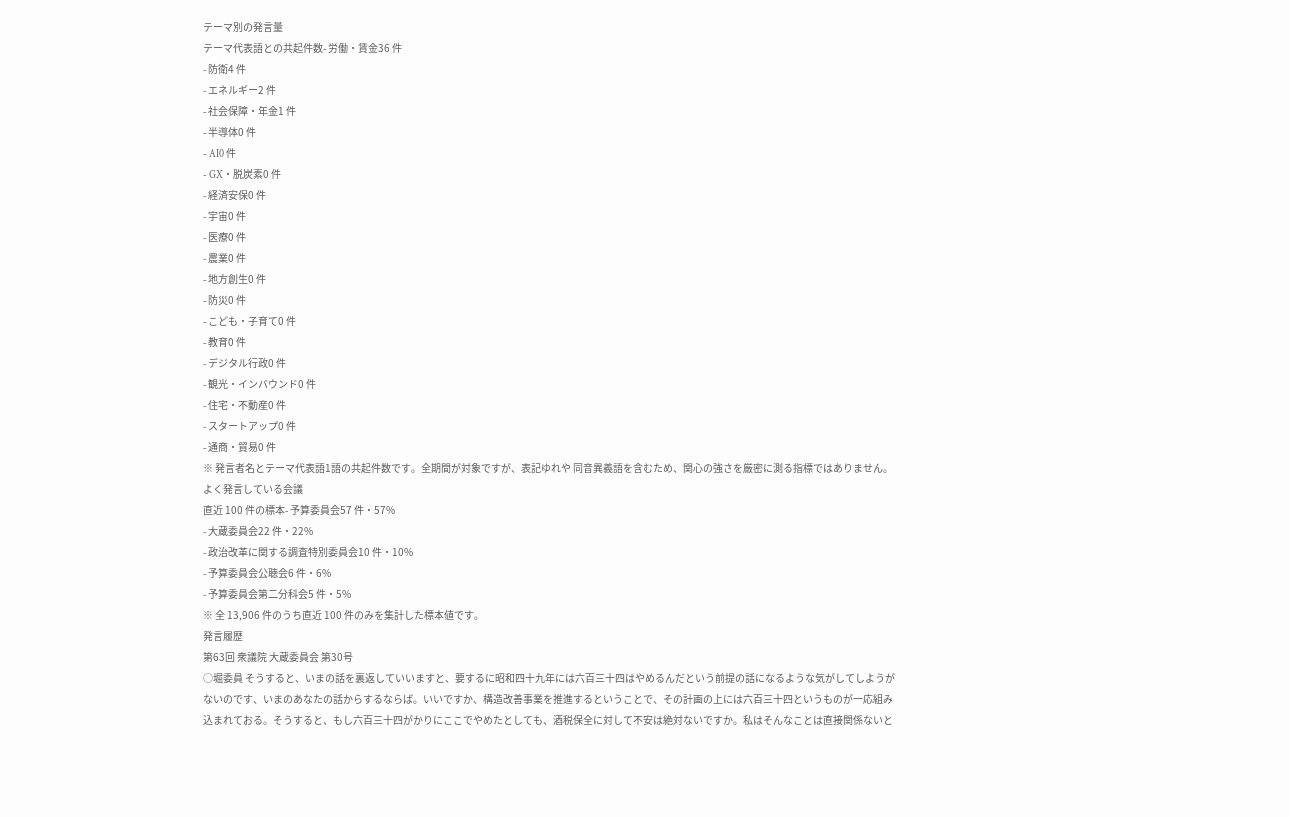テーマ別の発言量
テーマ代表語との共起件数- 労働・賃金36 件
- 防衛4 件
- エネルギー2 件
- 社会保障・年金1 件
- 半導体0 件
- AI0 件
- GX・脱炭素0 件
- 経済安保0 件
- 宇宙0 件
- 医療0 件
- 農業0 件
- 地方創生0 件
- 防災0 件
- こども・子育て0 件
- 教育0 件
- デジタル行政0 件
- 観光・インバウンド0 件
- 住宅・不動産0 件
- スタートアップ0 件
- 通商・貿易0 件
※ 発言者名とテーマ代表語1語の共起件数です。全期間が対象ですが、表記ゆれや 同音異義語を含むため、関心の強さを厳密に測る指標ではありません。
よく発言している会議
直近 100 件の標本- 予算委員会57 件・57%
- 大蔵委員会22 件・22%
- 政治改革に関する調査特別委員会10 件・10%
- 予算委員会公聴会6 件・6%
- 予算委員会第二分科会5 件・5%
※ 全 13,906 件のうち直近 100 件のみを集計した標本値です。
発言履歴
第63回 衆議院 大蔵委員会 第30号
○堀委員 そうすると、いまの話を裏返していいますと、要するに昭和四十九年には六百三十四はやめるんだという前提の話になるような気がしてしようがないのです、いまのあなたの話からするならば。いいですか、構造改善事業を推進するということで、その計画の上には六百三十四というものが一応組み込まれておる。そうすると、もし六百三十四がかりにここでやめたとしても、酒税保全に対して不安は絶対ないですか。私はそんなことは直接関係ないと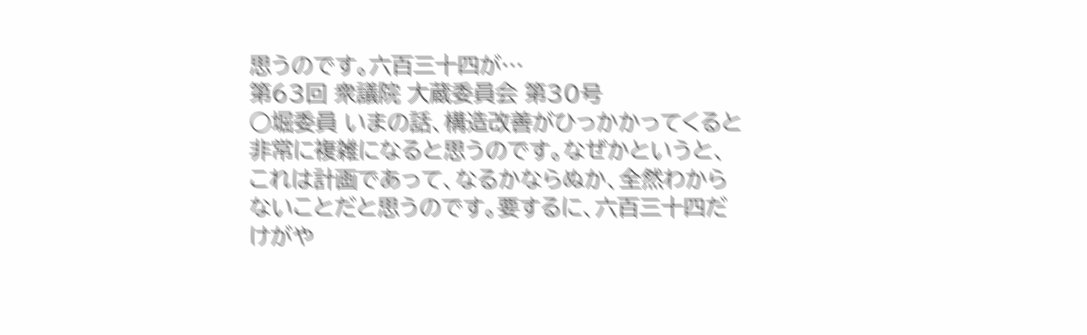思うのです。六百三十四が…
第63回 衆議院 大蔵委員会 第30号
○堀委員 いまの話、構造改善がひっかかってくると非常に複雑になると思うのです。なぜかというと、これは計画であって、なるかならぬか、全然わからないことだと思うのです。要するに、六百三十四だけがや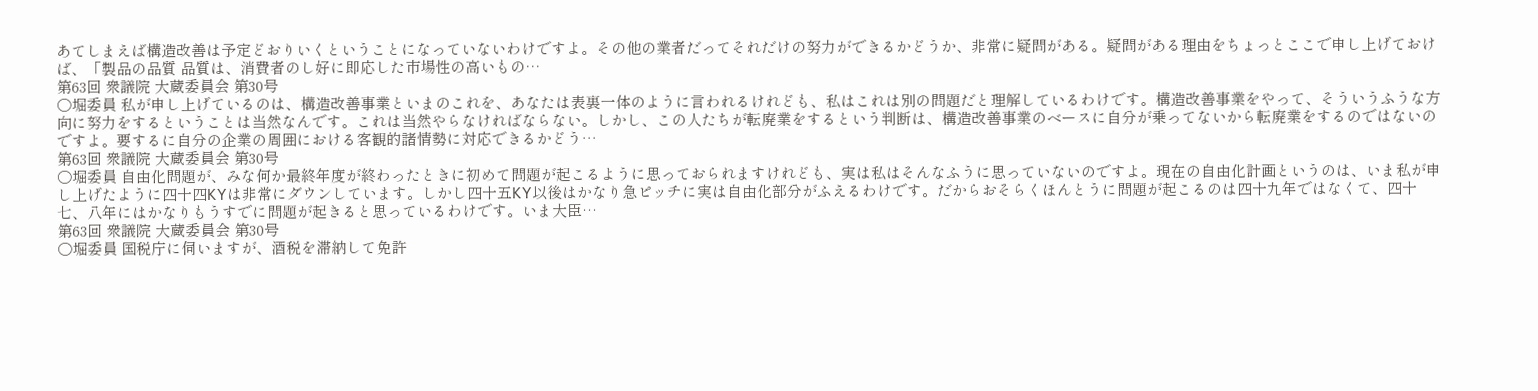あてしまえば構造改善は予定どおりいくということになっていないわけですよ。その他の業者だってそれだけの努力ができるかどうか、非常に疑問がある。疑問がある理由をちょっとここで申し上げておけば、「製品の品質 品質は、消費者のし好に即応した市場性の高いもの…
第63回 衆議院 大蔵委員会 第30号
○堀委員 私が申し上げているのは、構造改善事業といまのこれを、あなたは表裏一体のように言われるけれども、私はこれは別の問題だと理解しているわけです。構造改善事業をやって、そういうふうな方向に努力をするということは当然なんです。これは当然やらなければならない。しかし、この人たちが転廃業をするという判断は、構造改善事業のベースに自分が乗ってないから転廃業をするのではないのですよ。要するに自分の企業の周囲における客観的諸情勢に対応できるかどう…
第63回 衆議院 大蔵委員会 第30号
○堀委員 自由化問題が、みな何か最終年度が終わったときに初めて問題が起こるように思っておられますけれども、実は私はそんなふうに思っていないのですよ。現在の自由化計画というのは、いま私が申し上げたように四十四KYは非常にダウンしています。しかし四十五KY以後はかなり急ピッチに実は自由化部分がふえるわけです。だからおそらくほんとうに問題が起こるのは四十九年ではなくて、四十七、八年にはかなりもうすでに問題が起きると思っているわけです。いま大臣…
第63回 衆議院 大蔵委員会 第30号
○堀委員 国税庁に伺いますが、酒税を滞納して免許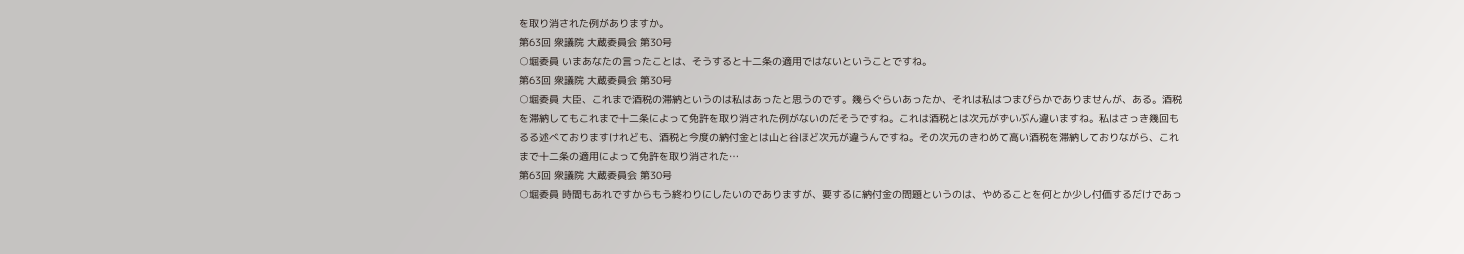を取り消された例がありますか。
第63回 衆議院 大蔵委員会 第30号
○堀委員 いまあなたの言ったことは、そうすると十二条の適用ではないということですね。
第63回 衆議院 大蔵委員会 第30号
○堀委員 大臣、これまで酒税の滞納というのは私はあったと思うのです。幾らぐらいあったか、それは私はつまびらかでありませんが、ある。酒税を滞納してもこれまで十二条によって免許を取り消された例がないのだそうですね。これは酒税とは次元がずいぶん違いますね。私はさっき幾回もるる述べておりますけれども、酒税と今度の納付金とは山と谷ほど次元が違うんですね。その次元のきわめて高い酒税を滞納しておりながら、これまで十二条の適用によって免許を取り消された…
第63回 衆議院 大蔵委員会 第30号
○堀委員 時間もあれですからもう終わりにしたいのでありますが、要するに納付金の問題というのは、やめることを何とか少し付価するだけであっ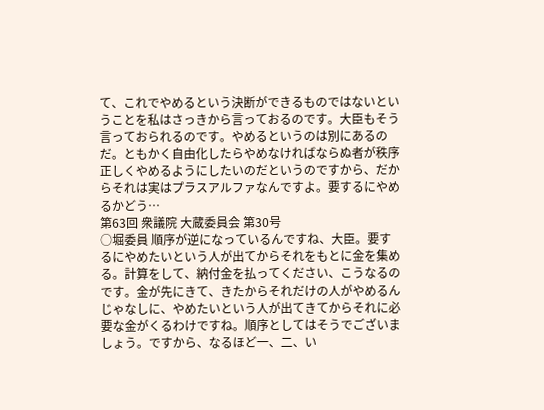て、これでやめるという決断ができるものではないということを私はさっきから言っておるのです。大臣もそう言っておられるのです。やめるというのは別にあるのだ。ともかく自由化したらやめなければならぬ者が秩序正しくやめるようにしたいのだというのですから、だからそれは実はプラスアルファなんですよ。要するにやめるかどう…
第63回 衆議院 大蔵委員会 第30号
○堀委員 順序が逆になっているんですね、大臣。要するにやめたいという人が出てからそれをもとに金を集める。計算をして、納付金を払ってください、こうなるのです。金が先にきて、きたからそれだけの人がやめるんじゃなしに、やめたいという人が出てきてからそれに必要な金がくるわけですね。順序としてはそうでございましょう。ですから、なるほど一、二、い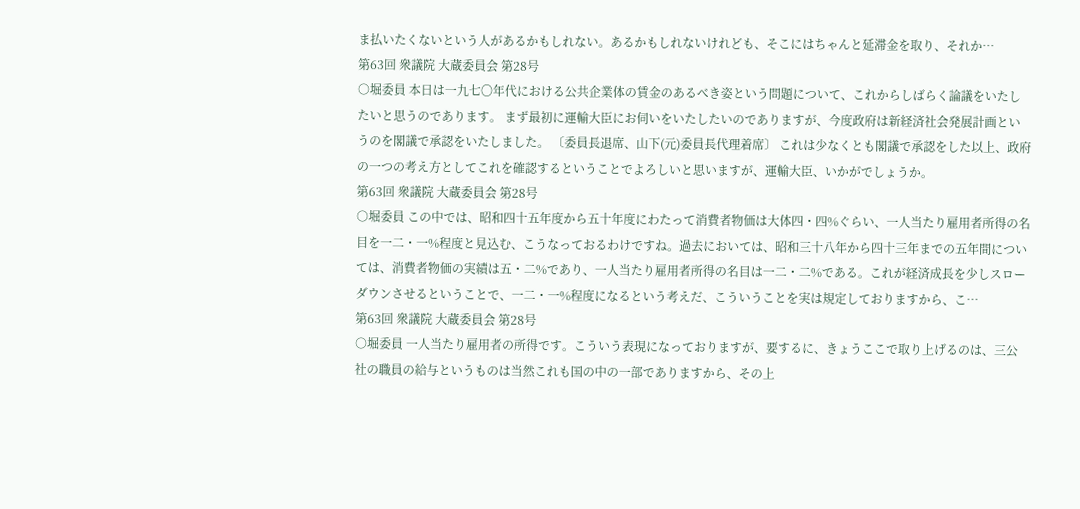ま払いたくないという人があるかもしれない。あるかもしれないけれども、そこにはちゃんと延滞金を取り、それか…
第63回 衆議院 大蔵委員会 第28号
○堀委員 本日は一九七〇年代における公共企業体の賃金のあるべき姿という問題について、これからしばらく論議をいたしたいと思うのであります。 まず最初に運輸大臣にお伺いをいたしたいのでありますが、今度政府は新経済社会発展計画というのを閣議で承認をいたしました。 〔委員長退席、山下(元)委員長代理着席〕 これは少なくとも閣議で承認をした以上、政府の一つの考え方としてこれを確認するということでよろしいと思いますが、運輸大臣、いかがでしょうか。
第63回 衆議院 大蔵委員会 第28号
○堀委員 この中では、昭和四十五年度から五十年度にわたって消費者物価は大体四・四%ぐらい、一人当たり雇用者所得の名目を一二・一%程度と見込む、こうなっておるわけですね。過去においては、昭和三十八年から四十三年までの五年間については、消費者物価の実績は五・二%であり、一人当たり雇用者所得の名目は一二・二%である。これが経済成長を少しスローダウンさせるということで、一二・一%程度になるという考えだ、こういうことを実は規定しておりますから、こ…
第63回 衆議院 大蔵委員会 第28号
○堀委員 一人当たり雇用者の所得です。こういう表現になっておりますが、要するに、きょうここで取り上げるのは、三公社の職員の給与というものは当然これも国の中の一部でありますから、その上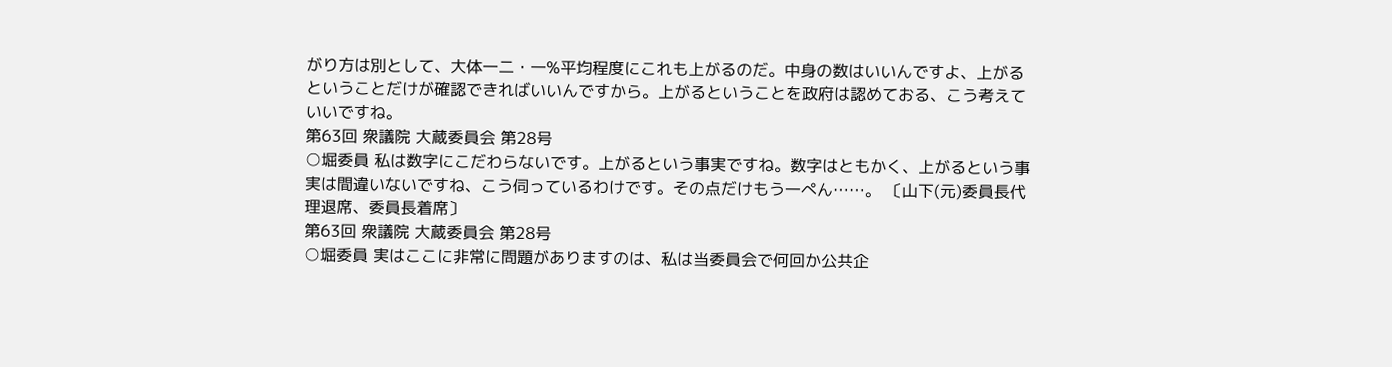がり方は別として、大体一二・一%平均程度にこれも上がるのだ。中身の数はいいんですよ、上がるということだけが確認できればいいんですから。上がるということを政府は認めておる、こう考えていいですね。
第63回 衆議院 大蔵委員会 第28号
○堀委員 私は数字にこだわらないです。上がるという事実ですね。数字はともかく、上がるという事実は間違いないですね、こう伺っているわけです。その点だけもう一ぺん……。 〔山下(元)委員長代理退席、委員長着席〕
第63回 衆議院 大蔵委員会 第28号
○堀委員 実はここに非常に問題がありますのは、私は当委員会で何回か公共企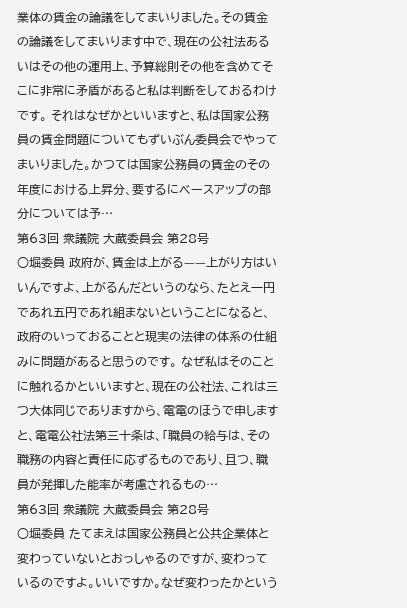業体の賃金の論議をしてまいりました。その賃金の論議をしてまいります中で、現在の公社法あるいはその他の運用上、予算総則その他を含めてそこに非常に矛盾があると私は判断をしておるわけです。 それはなぜかといいますと、私は国家公務員の賃金問題についてもずいぶん委員会でやってまいりました。かつては国家公務員の賃金のその年度における上昇分、要するにベースアップの部分については予…
第63回 衆議院 大蔵委員会 第28号
○堀委員 政府が、賃金は上がる——上がり方はいいんですよ、上がるんだというのなら、たとえ一円であれ五円であれ組まないということになると、政府のいっておることと現実の法律の体系の仕組みに問題があると思うのです。 なぜ私はそのことに触れるかといいますと、現在の公社法、これは三つ大体同じでありますから、電電のほうで申しますと、電電公社法第三十条は、「職員の給与は、その職務の内容と責任に応ずるものであり、且つ、職員が発揮した能率が考慮されるもの…
第63回 衆議院 大蔵委員会 第28号
○堀委員 たてまえは国家公務員と公共企業体と変わっていないとおっしゃるのですが、変わっているのですよ。いいですか。なぜ変わったかという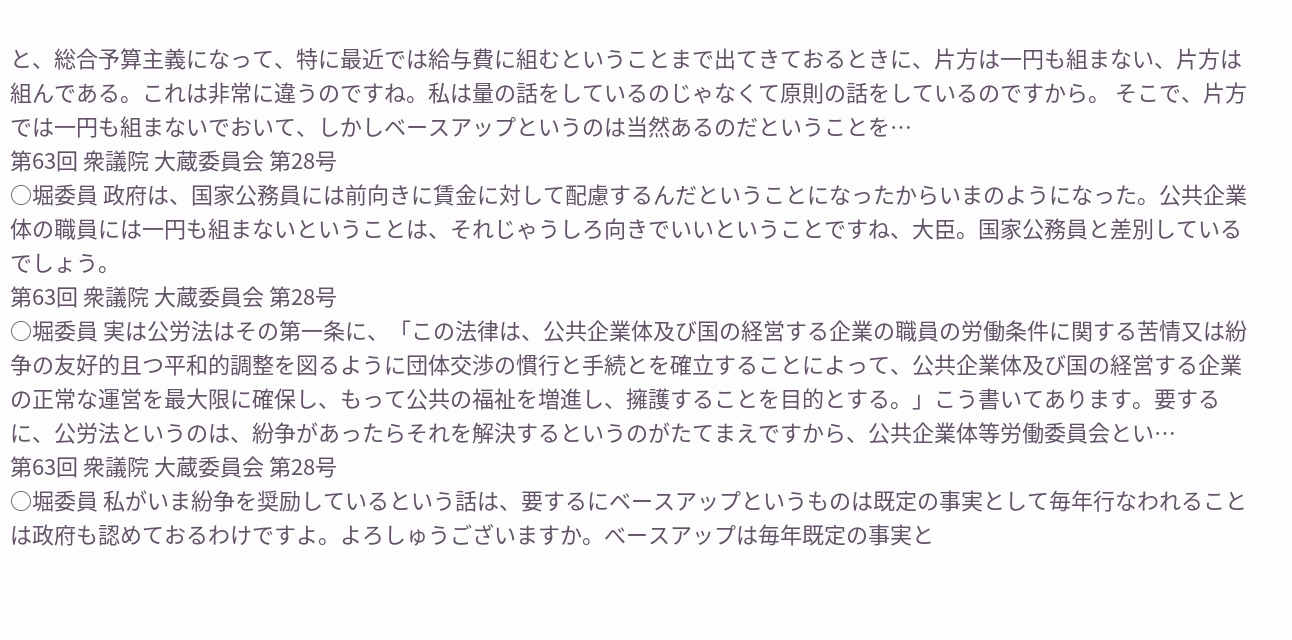と、総合予算主義になって、特に最近では給与費に組むということまで出てきておるときに、片方は一円も組まない、片方は組んである。これは非常に違うのですね。私は量の話をしているのじゃなくて原則の話をしているのですから。 そこで、片方では一円も組まないでおいて、しかしベースアップというのは当然あるのだということを…
第63回 衆議院 大蔵委員会 第28号
○堀委員 政府は、国家公務員には前向きに賃金に対して配慮するんだということになったからいまのようになった。公共企業体の職員には一円も組まないということは、それじゃうしろ向きでいいということですね、大臣。国家公務員と差別しているでしょう。
第63回 衆議院 大蔵委員会 第28号
○堀委員 実は公労法はその第一条に、「この法律は、公共企業体及び国の経営する企業の職員の労働条件に関する苦情又は紛争の友好的且つ平和的調整を図るように団体交渉の慣行と手続とを確立することによって、公共企業体及び国の経営する企業の正常な運営を最大限に確保し、もって公共の福祉を増進し、擁護することを目的とする。」こう書いてあります。要するに、公労法というのは、紛争があったらそれを解決するというのがたてまえですから、公共企業体等労働委員会とい…
第63回 衆議院 大蔵委員会 第28号
○堀委員 私がいま紛争を奨励しているという話は、要するにベースアップというものは既定の事実として毎年行なわれることは政府も認めておるわけですよ。よろしゅうございますか。べースアップは毎年既定の事実と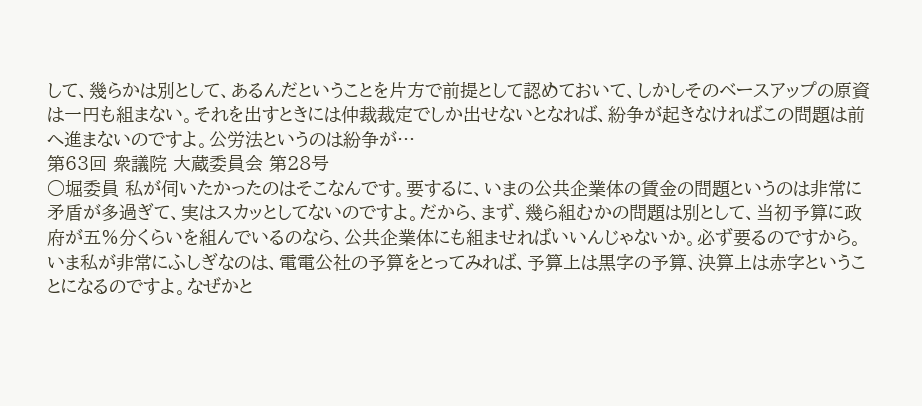して、幾らかは別として、あるんだということを片方で前提として認めておいて、しかしそのベースアップの原資は一円も組まない。それを出すときには仲裁裁定でしか出せないとなれば、紛争が起きなければこの問題は前へ進まないのですよ。公労法というのは紛争が…
第63回 衆議院 大蔵委員会 第28号
○堀委員 私が伺いたかったのはそこなんです。要するに、いまの公共企業体の賃金の問題というのは非常に矛盾が多過ぎて、実はスカッとしてないのですよ。だから、まず、幾ら組むかの問題は別として、当初予算に政府が五%分くらいを組んでいるのなら、公共企業体にも組ませればいいんじゃないか。必ず要るのですから。 いま私が非常にふしぎなのは、電電公社の予算をとってみれば、予算上は黒字の予算、決算上は赤字ということになるのですよ。なぜかと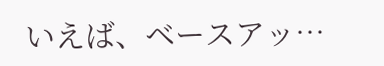いえば、ベースアッ…